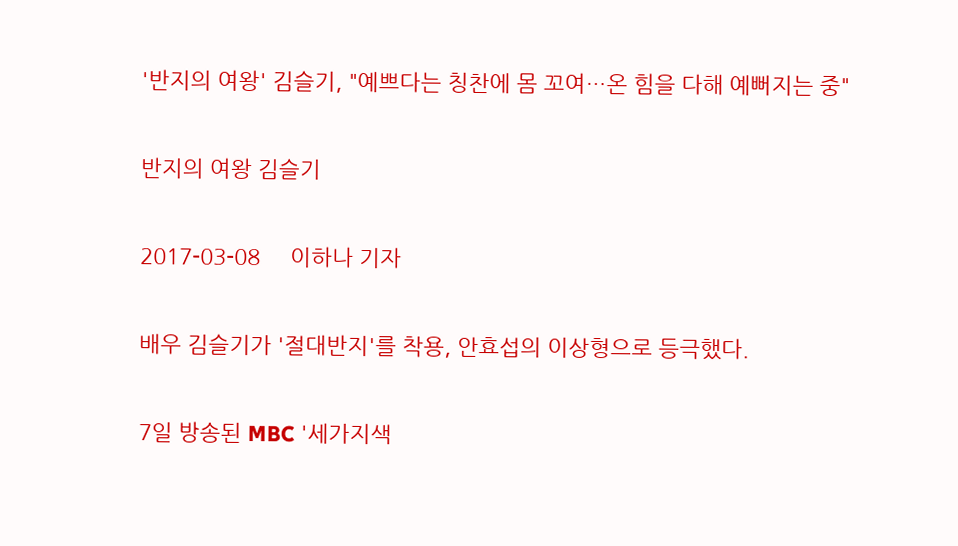'반지의 여왕' 김슬기, "예쁘다는 칭찬에 몸 꼬여…온 힘을 다해 예뻐지는 중"

반지의 여왕 김슬기

2017-03-08     이하나 기자

배우 김슬기가 '절대반지'를 착용, 안효섭의 이상형으로 등극했다.

7일 방송된 MBC '세가지색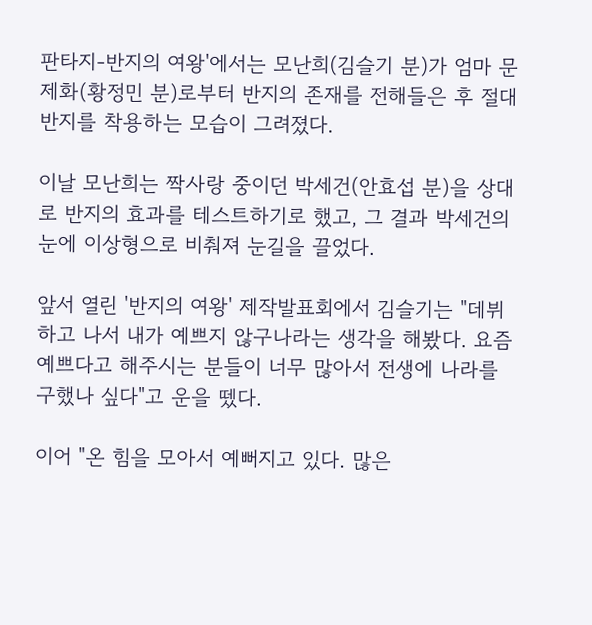판타지-반지의 여왕'에서는 모난희(김슬기 분)가 엄마 문제화(황정민 분)로부터 반지의 존재를 전해들은 후 절대반지를 착용하는 모습이 그려졌다.

이날 모난희는 짝사랑 중이던 박세건(안효섭 분)을 상대로 반지의 효과를 테스트하기로 했고, 그 결과 박세건의 눈에 이상형으로 비춰져 눈길을 끌었다.

앞서 열린 '반지의 여왕' 제작발표회에서 김슬기는 "데뷔하고 나서 내가 예쁘지 않구나라는 생각을 해봤다. 요즘 예쁘다고 해주시는 분들이 너무 많아서 전생에 나라를 구했나 싶다"고 운을 뗐다.

이어 "온 힘을 모아서 예뻐지고 있다. 많은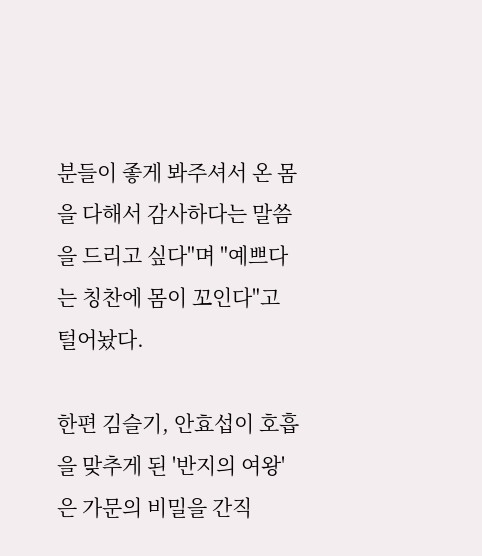분들이 좋게 봐주셔서 온 몸을 다해서 감사하다는 말씀을 드리고 싶다"며 "예쁘다는 칭찬에 몸이 꼬인다"고 털어놨다.

한편 김슬기, 안효섭이 호흡을 맞추게 된 '반지의 여왕'은 가문의 비밀을 간직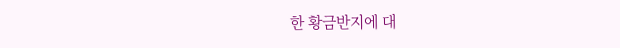한 황금반지에 대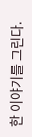한 이야기를 그린다.